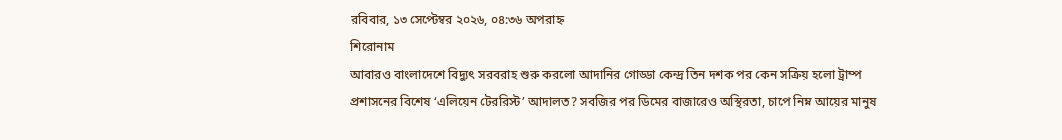রবিবার, ১৩ সেপ্টেম্বর ২০২৬, ০৪:৩৬ অপরাহ্ন
শিরোনাম
আবারও বাংলাদেশে বিদ্যুৎ সরবরাহ শুরু করলো আদানির গোড্ডা কেন্দ্র তিন দশক পর কেন সক্রিয় হলো ট্রাম্প প্রশাসনের বিশেষ ‘এলিয়েন টেররিস্ট’ আদালত? সবজির পর ডিমের বাজারেও অস্থিরতা, চাপে নিম্ন আয়ের মানুষ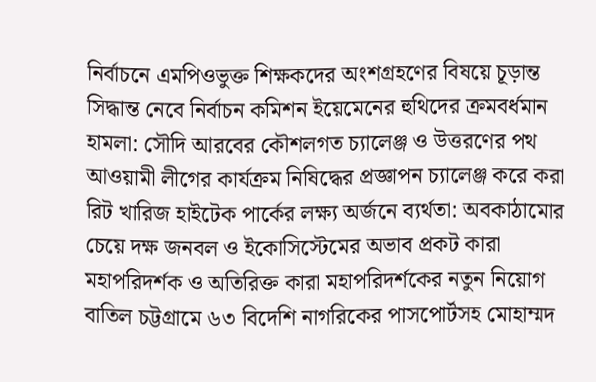নির্বাচনে এমপিওভুক্ত শিক্ষকদের অংশগ্রহণের বিষয়ে চূড়ান্ত সিদ্ধান্ত নেবে নির্বাচন কমিশন ইয়েমেনের হুথিদের ক্রমবর্ধমান হামলা: সৌদি আরবের কৌশলগত চ্যালেঞ্জ ও উত্তরণের পথ আওয়ামী লীগের কার্যক্রম নিষিদ্ধের প্রজ্ঞাপন চ্যালেঞ্জ করে করা রিট খারিজ হাইটেক পার্কের লক্ষ্য অর্জনে ব্যর্থতা: অবকাঠামোর চেয়ে দক্ষ জনবল ও ইকোসিস্টেমের অভাব প্রকট কারা মহাপরিদর্শক ও অতিরিক্ত কারা মহাপরিদর্শকের নতুন নিয়োগ বাতিল চট্টগ্রামে ৬৩ বিদেশি নাগরিকের পাসপোর্টসহ মোহাম্মদ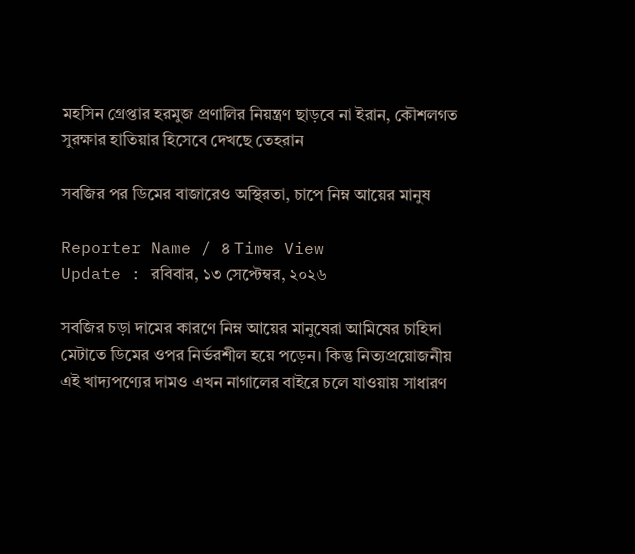মহসিন গ্রেপ্তার হরমুজ প্রণালির নিয়ন্ত্রণ ছাড়বে না ইরান, কৌশলগত সুরক্ষার হাতিয়ার হিসেবে দেখছে তেহরান

সবজির পর ডিমের বাজারেও অস্থিরতা, চাপে নিম্ন আয়ের মানুষ

Reporter Name / ৪ Time View
Update : রবিবার, ১৩ সেপ্টেম্বর, ২০২৬

সবজির চড়া দামের কারণে নিম্ন আয়ের মানুষেরা আমিষের চাহিদা মেটাতে ডিমের ওপর নির্ভরশীল হয়ে পড়েন। কিন্তু নিত্যপ্রয়োজনীয় এই খাদ্যপণ্যের দামও এখন নাগালের বাইরে চলে যাওয়ায় সাধারণ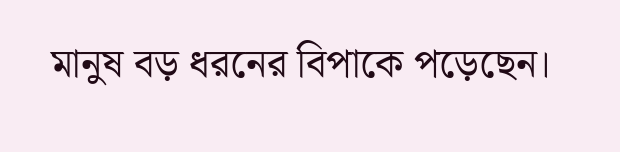মানুষ বড় ধরনের বিপাকে পড়েছেন।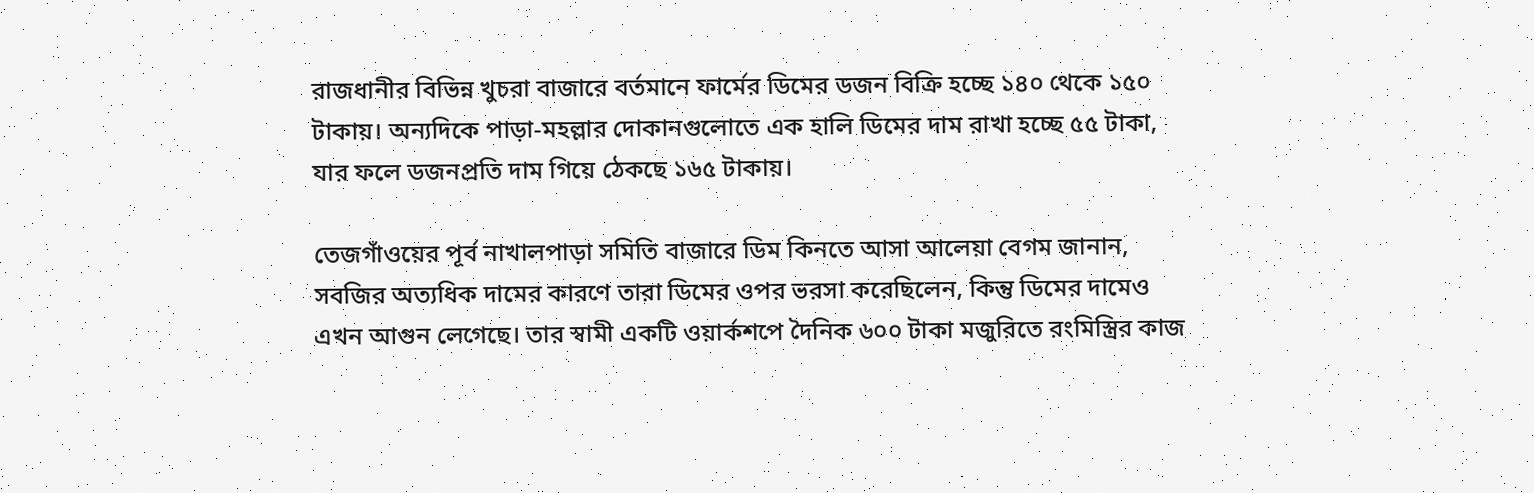রাজধানীর বিভিন্ন খুচরা বাজারে বর্তমানে ফার্মের ডিমের ডজন বিক্রি হচ্ছে ১৪০ থেকে ১৫০ টাকায়। অন্যদিকে পাড়া-মহল্লার দোকানগুলোতে এক হালি ডিমের দাম রাখা হচ্ছে ৫৫ টাকা, যার ফলে ডজনপ্রতি দাম গিয়ে ঠেকছে ১৬৫ টাকায়।

তেজগাঁওয়ের পূর্ব নাখালপাড়া সমিতি বাজারে ডিম কিনতে আসা আলেয়া বেগম জানান, সবজির অত্যধিক দামের কারণে তারা ডিমের ওপর ভরসা করেছিলেন, কিন্তু ডিমের দামেও এখন আগুন লেগেছে। তার স্বামী একটি ওয়ার্কশপে দৈনিক ৬০০ টাকা মজুরিতে রংমিস্ত্রির কাজ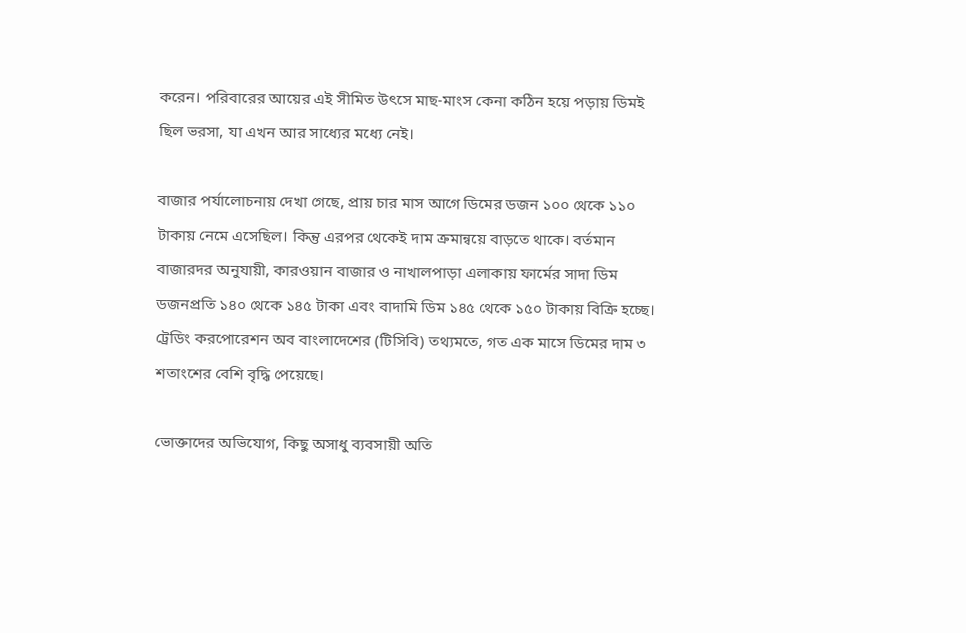করেন। পরিবারের আয়ের এই সীমিত উৎসে মাছ-মাংস কেনা কঠিন হয়ে পড়ায় ডিমই ছিল ভরসা, যা এখন আর সাধ্যের মধ্যে নেই।

বাজার পর্যালোচনায় দেখা গেছে, প্রায় চার মাস আগে ডিমের ডজন ১০০ থেকে ১১০ টাকায় নেমে এসেছিল। কিন্তু এরপর থেকেই দাম ক্রমান্বয়ে বাড়তে থাকে। বর্তমান বাজারদর অনুযায়ী, কারওয়ান বাজার ও নাখালপাড়া এলাকায় ফার্মের সাদা ডিম ডজনপ্রতি ১৪০ থেকে ১৪৫ টাকা এবং বাদামি ডিম ১৪৫ থেকে ১৫০ টাকায় বিক্রি হচ্ছে। ট্রেডিং করপোরেশন অব বাংলাদেশের (টিসিবি) তথ্যমতে, গত এক মাসে ডিমের দাম ৩ শতাংশের বেশি বৃদ্ধি পেয়েছে।

ভোক্তাদের অভিযোগ, কিছু অসাধু ব্যবসায়ী অতি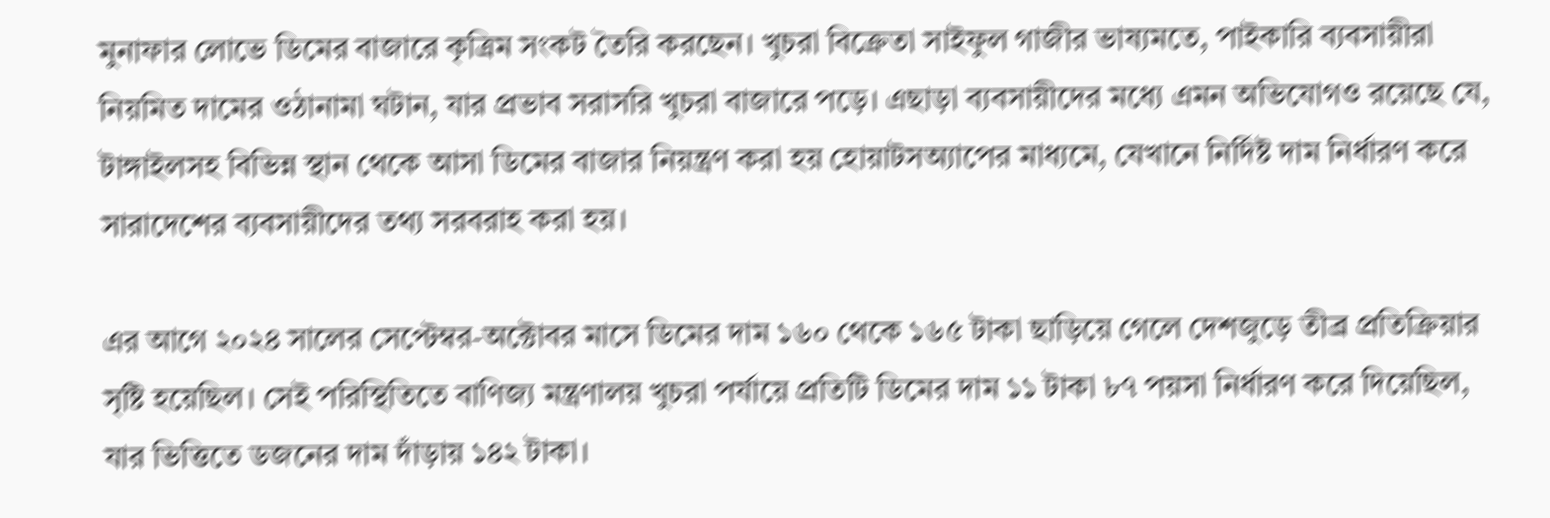মুনাফার লোভে ডিমের বাজারে কৃত্রিম সংকট তৈরি করছেন। খুচরা বিক্রেতা সাইফুল গাজীর ভাষ্যমতে, পাইকারি ব্যবসায়ীরা নিয়মিত দামের ওঠানামা ঘটান, যার প্রভাব সরাসরি খুচরা বাজারে পড়ে। এছাড়া ব্যবসায়ীদের মধ্যে এমন অভিযোগও রয়েছে যে, টাঙ্গাইলসহ বিভিন্ন স্থান থেকে আসা ডিমের বাজার নিয়ন্ত্রণ করা হয় হোয়াটসঅ্যাপের মাধ্যমে, যেখানে নির্দিষ্ট দাম নির্ধারণ করে সারাদেশের ব্যবসায়ীদের তথ্য সরবরাহ করা হয়।

এর আগে ২০২৪ সালের সেপ্টেম্বর-অক্টোবর মাসে ডিমের দাম ১৬০ থেকে ১৬৫ টাকা ছাড়িয়ে গেলে দেশজুড়ে তীব্র প্রতিক্রিয়ার সৃষ্টি হয়েছিল। সেই পরিস্থিতিতে বাণিজ্য মন্ত্রণালয় খুচরা পর্যায়ে প্রতিটি ডিমের দাম ১১ টাকা ৮৭ পয়সা নির্ধারণ করে দিয়েছিল, যার ভিত্তিতে ডজনের দাম দাঁড়ায় ১৪২ টাকা।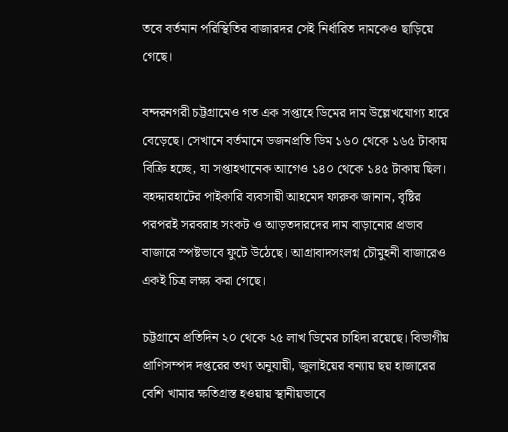তবে বর্তমান পরিস্থিতির বাজারদর সেই নির্ধারিত দামকেও ছাড়িয়ে গেছে।

বন্দরনগরী চট্টগ্রামেও গত এক সপ্তাহে ডিমের দাম উল্লেখযোগ্য হারে বেড়েছে। সেখানে বর্তমানে ডজনপ্রতি ডিম ১৬০ থেকে ১৬৫ টাকায় বিক্রি হচ্ছে, যা সপ্তাহখানেক আগেও ১৪০ থেকে ১৪৫ টাকায় ছিল। বহদ্দারহাটের পাইকারি ব্যবসায়ী আহমেদ ফারুক জানান, বৃষ্টির পরপরই সরবরাহ সংকট ও আড়তদারদের দাম বাড়ানোর প্রভাব বাজারে স্পষ্টভাবে ফুটে উঠেছে। আগ্রাবাদসংলগ্ন চৌমুহনী বাজারেও একই চিত্র লক্ষ্য করা গেছে।

চট্টগ্রামে প্রতিদিন ২০ থেকে ২৫ লাখ ডিমের চাহিদা রয়েছে। বিভাগীয় প্রাণিসম্পদ দপ্তরের তথ্য অনুযায়ী, জুলাইয়ের বন্যায় ছয় হাজারের বেশি খামার ক্ষতিগ্রস্ত হওয়ায় স্থানীয়ভাবে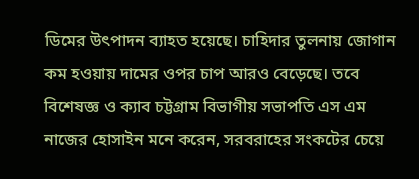ডিমের উৎপাদন ব্যাহত হয়েছে। চাহিদার তুলনায় জোগান কম হওয়ায় দামের ওপর চাপ আরও বেড়েছে। তবে বিশেষজ্ঞ ও ক্যাব চট্টগ্রাম বিভাগীয় সভাপতি এস এম নাজের হোসাইন মনে করেন, সরবরাহের সংকটের চেয়ে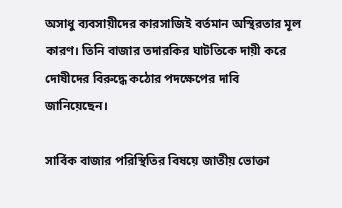অসাধু ব্যবসায়ীদের কারসাজিই বর্তমান অস্থিরতার মূল কারণ। তিনি বাজার তদারকির ঘাটতিকে দায়ী করে দোষীদের বিরুদ্ধে কঠোর পদক্ষেপের দাবি জানিয়েছেন।

সার্বিক বাজার পরিস্থিতির বিষয়ে জাতীয় ভোক্তা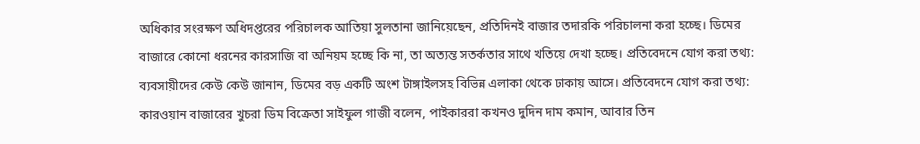অধিকার সংরক্ষণ অধিদপ্তরের পরিচালক আতিয়া সুলতানা জানিয়েছেন, প্রতিদিনই বাজার তদারকি পরিচালনা করা হচ্ছে। ডিমের বাজারে কোনো ধরনের কারসাজি বা অনিয়ম হচ্ছে কি না, তা অত্যন্ত সতর্কতার সাথে খতিয়ে দেখা হচ্ছে। প্রতিবেদনে যোগ করা তথ্য: ব্যবসায়ীদের কেউ কেউ জানান, ডিমের বড় একটি অংশ টাঙ্গাইলসহ বিভিন্ন এলাকা থেকে ঢাকায় আসে। প্রতিবেদনে যোগ করা তথ্য: কারওয়ান বাজারের খুচরা ডিম বিক্রেতা সাইফুল গাজী বলেন, পাইকাররা কখনও দুদিন দাম কমান, আবার তিন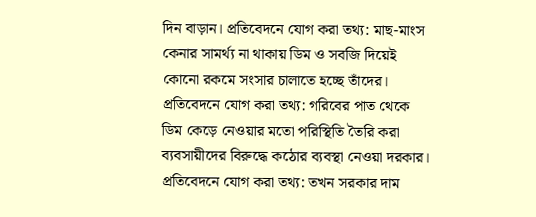দিন বাড়ান। প্রতিবেদনে যোগ করা তথ্য: মাছ-মাংস কেনার সামর্থ্য না থাকায় ডিম ও সবজি দিয়েই কোনো রকমে সংসার চালাতে হচ্ছে তাঁদের। প্রতিবেদনে যোগ করা তথ্য: গরিবের পাত থেকে ডিম কেড়ে নেওয়ার মতো পরিস্থিতি তৈরি করা ব্যবসায়ীদের বিরুদ্ধে কঠোর ব্যবস্থা নেওয়া দরকার। প্রতিবেদনে যোগ করা তথ্য: তখন সরকার দাম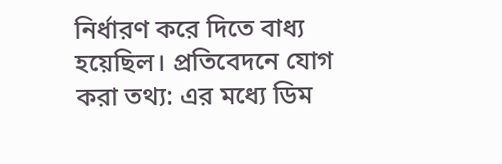নির্ধারণ করে দিতে বাধ্য হয়েছিল। প্রতিবেদনে যোগ করা তথ্য: এর মধ্যে ডিম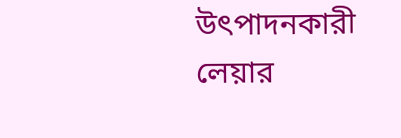উৎপাদনকারী লেয়ার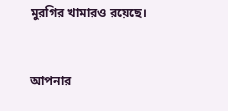মুরগির খামারও রয়েছে।


আপনার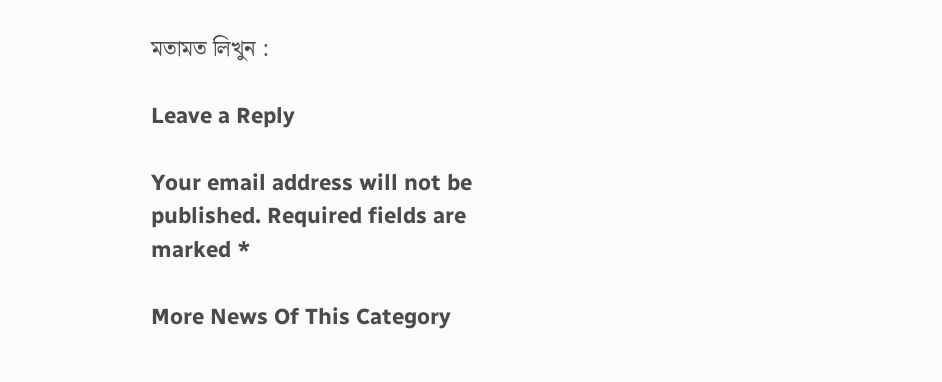মতামত লিখুন :

Leave a Reply

Your email address will not be published. Required fields are marked *

More News Of This Category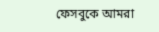ফেসবুকে আমরা